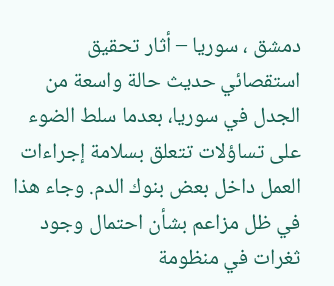دمشق ، سوريا – أثار تحقيق استقصائي حديث حالة واسعة من الجدل في سوريا، بعدما سلط الضوء على تساؤلات تتعلق بسلامة إجراءات العمل داخل بعض بنوك الدم. وجاء هذا في ظل مزاعم بشأن احتمال وجود ثغرات في منظومة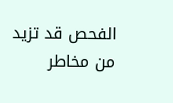الفحص قد تزيد من مخاطر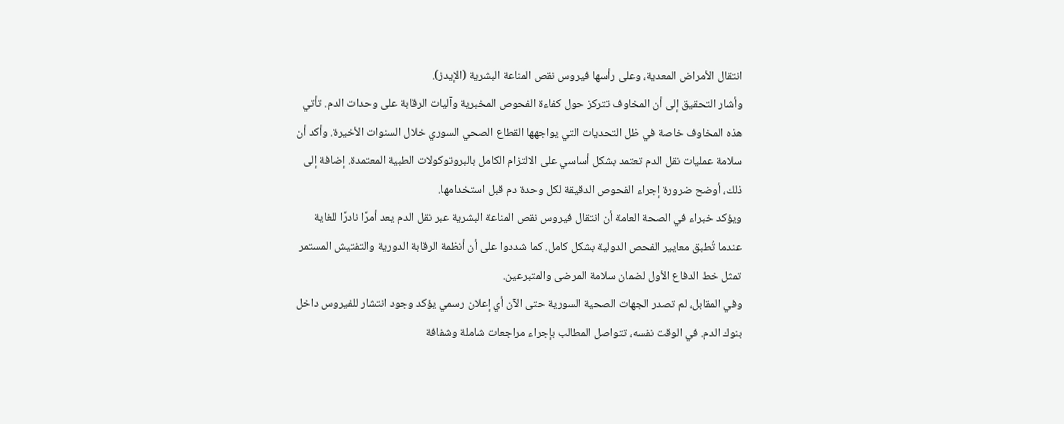انتقال الأمراض المعدية، وعلى رأسها فيروس نقص المناعة البشرية (الإيدز).
وأشار التحقيق إلى أن المخاوف تتركز حول كفاءة الفحوص المخبرية وآليات الرقابة على وحدات الدم. تأتي هذه المخاوف خاصة في ظل التحديات التي يواجهها القطاع الصحي السوري خلال السنوات الأخيرة. وأكد أن سلامة عمليات نقل الدم تعتمد بشكل أساسي على الالتزام الكامل بالبروتوكولات الطبية المعتمدة. إضافة إلى ذلك، أوضح ضرورة إجراء الفحوص الدقيقة لكل وحدة دم قبل استخدامها.
ويؤكد خبراء في الصحة العامة أن انتقال فيروس نقص المناعة البشرية عبر نقل الدم يعد أمرًا نادرًا للغاية عندما تُطبق معايير الفحص الدولية بشكل كامل. كما شددوا على أن أنظمة الرقابة الدورية والتفتيش المستمر تمثل خط الدفاع الأول لضمان سلامة المرضى والمتبرعين.
وفي المقابل، لم تصدر الجهات الصحية السورية حتى الآن أي إعلان رسمي يؤكد وجود انتشار للفيروس داخل بنوك الدم. في الوقت نفسه، تتواصل المطالب بإجراء مراجعات شاملة وشفافة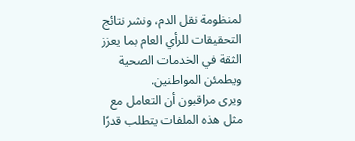لمنظومة نقل الدم، ونشر نتائج التحقيقات للرأي العام بما يعزز الثقة في الخدمات الصحية ويطمئن المواطنين.
ويرى مراقبون أن التعامل مع مثل هذه الملفات يتطلب قدرًا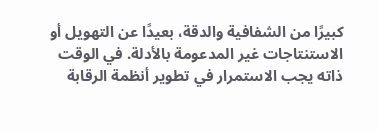كبيرًا من الشفافية والدقة، بعيدًا عن التهويل أو الاستنتاجات غير المدعومة بالأدلة. في الوقت ذاته يجب الاستمرار في تطوير أنظمة الرقابة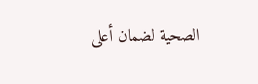الصحية لضمان أعلى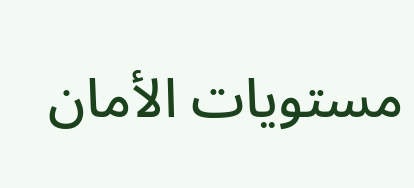مستويات الأمان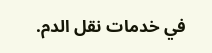في خدمات نقل الدم.